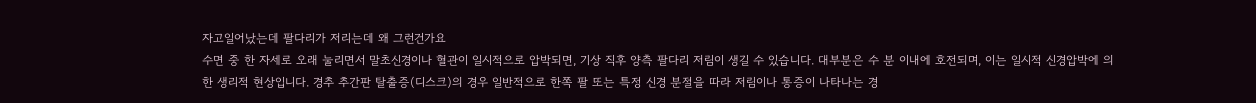자고일어났는데 팔다리가 저리는데 왜 그런건가요
수면 중 한 자세로 오래 눌리면서 말초신경이나 혈관이 일시적으로 압박되면, 기상 직후 양측 팔다리 저림이 생길 수 있습니다. 대부분은 수 분 이내에 호전되며, 이는 일시적 신경압박에 의한 생리적 현상입니다. 경추 추간판 탈출증(디스크)의 경우 일반적으로 한쪽 팔 또는 특정 신경 분절을 따라 저림이나 통증이 나타나는 경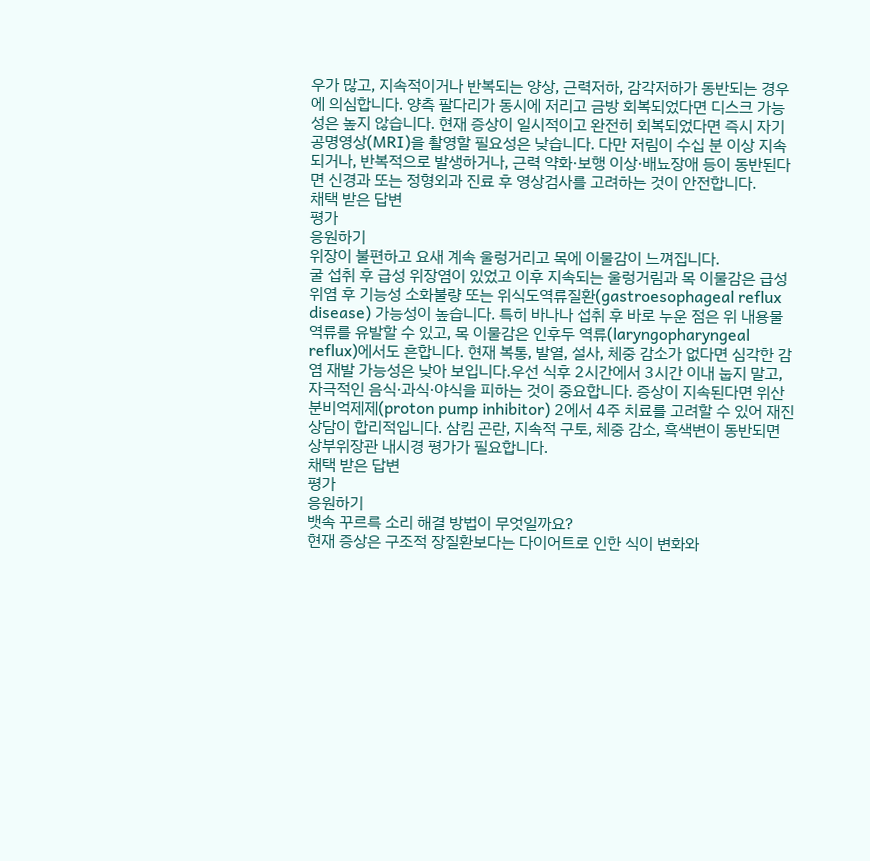우가 많고, 지속적이거나 반복되는 양상, 근력저하, 감각저하가 동반되는 경우에 의심합니다. 양측 팔다리가 동시에 저리고 금방 회복되었다면 디스크 가능성은 높지 않습니다. 현재 증상이 일시적이고 완전히 회복되었다면 즉시 자기공명영상(MRI)을 촬영할 필요성은 낮습니다. 다만 저림이 수십 분 이상 지속되거나, 반복적으로 발생하거나, 근력 약화·보행 이상·배뇨장애 등이 동반된다면 신경과 또는 정형외과 진료 후 영상검사를 고려하는 것이 안전합니다.
채택 받은 답변
평가
응원하기
위장이 불편하고 요새 계속 울렁거리고 목에 이물감이 느껴집니다.
굴 섭취 후 급성 위장염이 있었고 이후 지속되는 울렁거림과 목 이물감은 급성 위염 후 기능성 소화불량 또는 위식도역류질환(gastroesophageal reflux disease) 가능성이 높습니다. 특히 바나나 섭취 후 바로 누운 점은 위 내용물 역류를 유발할 수 있고, 목 이물감은 인후두 역류(laryngopharyngeal reflux)에서도 흔합니다. 현재 복통, 발열, 설사, 체중 감소가 없다면 심각한 감염 재발 가능성은 낮아 보입니다.우선 식후 2시간에서 3시간 이내 눕지 말고, 자극적인 음식·과식·야식을 피하는 것이 중요합니다. 증상이 지속된다면 위산분비억제제(proton pump inhibitor) 2에서 4주 치료를 고려할 수 있어 재진 상담이 합리적입니다. 삼킴 곤란, 지속적 구토, 체중 감소, 흑색변이 동반되면 상부위장관 내시경 평가가 필요합니다.
채택 받은 답변
평가
응원하기
뱃속 꾸르륵 소리 해결 방법이 무엇일까요?
현재 증상은 구조적 장질환보다는 다이어트로 인한 식이 변화와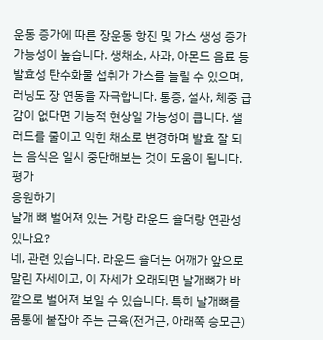운동 증가에 따른 장운동 항진 및 가스 생성 증가 가능성이 높습니다. 생채소, 사과, 아몬드 음료 등 발효성 탄수화물 섭취가 가스를 늘릴 수 있으며, 러닝도 장 연동을 자극합니다. 통증, 설사, 체중 급감이 없다면 기능적 현상일 가능성이 큽니다. 샐러드를 줄이고 익힌 채소로 변경하며 발효 잘 되는 음식은 일시 중단해보는 것이 도움이 됩니다.
평가
응원하기
날개 뼈 벌어져 있는 거랑 라운드 숄더랑 연관성 있나요?
네, 관련 있습니다. 라운드 숄더는 어깨가 앞으로 말린 자세이고, 이 자세가 오래되면 날개뼈가 바깥으로 벌어져 보일 수 있습니다. 특히 날개뼈를 몸통에 붙잡아 주는 근육(전거근, 아래쪽 승모근)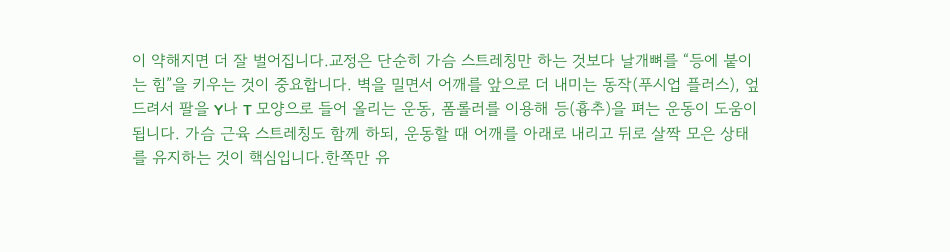이 약해지면 더 잘 벌어집니다.교정은 단순히 가슴 스트레칭만 하는 것보다 날개뼈를 “등에 붙이는 힘”을 키우는 것이 중요합니다. 벽을 밀면서 어깨를 앞으로 더 내미는 동작(푸시업 플러스), 엎드려서 팔을 Y나 T 모양으로 들어 올리는 운동, 폼롤러를 이용해 등(흉추)을 펴는 운동이 도움이 됩니다. 가슴 근육 스트레칭도 함께 하되, 운동할 때 어깨를 아래로 내리고 뒤로 살짝 모은 상태를 유지하는 것이 핵심입니다.한쪽만 유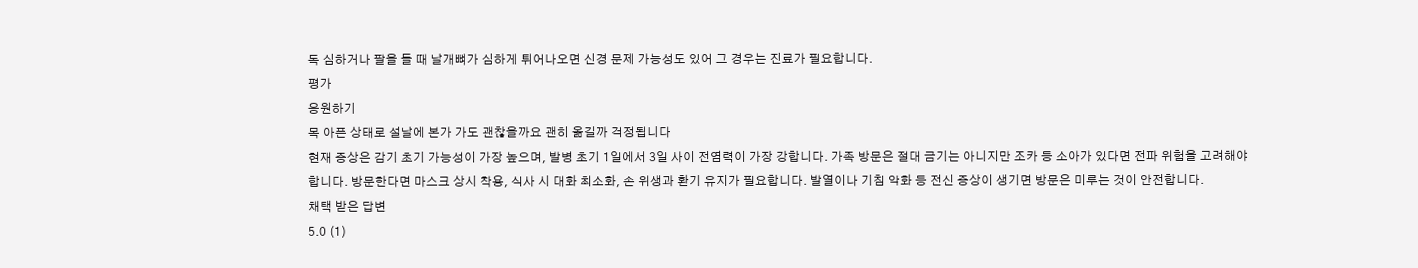독 심하거나 팔을 들 때 날개뼈가 심하게 튀어나오면 신경 문제 가능성도 있어 그 경우는 진료가 필요합니다.
평가
응원하기
목 아픈 상태로 설날에 본가 가도 괜찮을까요 괜히 옮길까 걱정됩니다
현재 증상은 감기 초기 가능성이 가장 높으며, 발병 초기 1일에서 3일 사이 전염력이 가장 강합니다. 가족 방문은 절대 금기는 아니지만 조카 등 소아가 있다면 전파 위험을 고려해야 합니다. 방문한다면 마스크 상시 착용, 식사 시 대화 최소화, 손 위생과 환기 유지가 필요합니다. 발열이나 기침 악화 등 전신 증상이 생기면 방문은 미루는 것이 안전합니다.
채택 받은 답변
5.0 (1)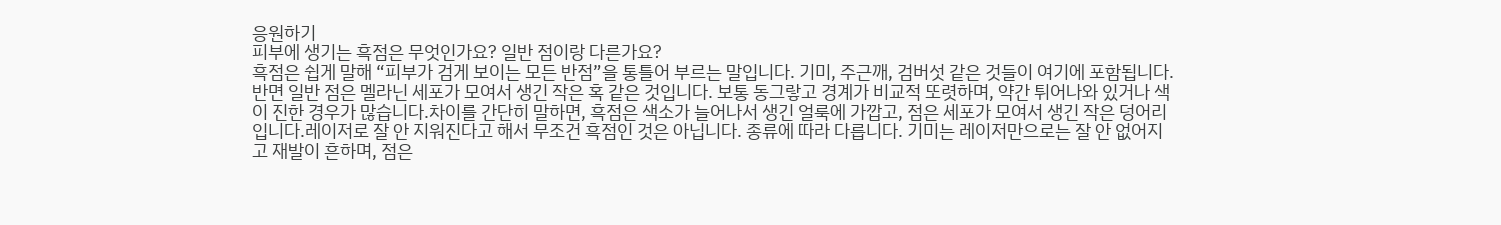응원하기
피부에 생기는 흑점은 무엇인가요? 일반 점이랑 다른가요?
흑점은 쉽게 말해 “피부가 검게 보이는 모든 반점”을 통틀어 부르는 말입니다. 기미, 주근깨, 검버섯 같은 것들이 여기에 포함됩니다.반면 일반 점은 멜라닌 세포가 모여서 생긴 작은 혹 같은 것입니다. 보통 동그랗고 경계가 비교적 또렷하며, 약간 튀어나와 있거나 색이 진한 경우가 많습니다.차이를 간단히 말하면, 흑점은 색소가 늘어나서 생긴 얼룩에 가깝고, 점은 세포가 모여서 생긴 작은 덩어리입니다.레이저로 잘 안 지워진다고 해서 무조건 흑점인 것은 아닙니다. 종류에 따라 다릅니다. 기미는 레이저만으로는 잘 안 없어지고 재발이 흔하며, 점은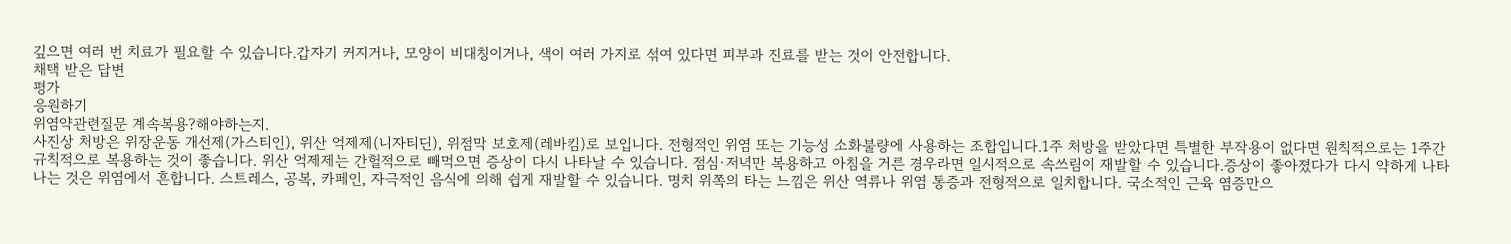깊으면 여러 번 치료가 필요할 수 있습니다.갑자기 커지거나, 모양이 비대칭이거나, 색이 여러 가지로 섞여 있다면 피부과 진료를 받는 것이 안전합니다.
채택 받은 답변
평가
응원하기
위염약관련질문 계속복용?해야하는지.
사진상 처방은 위장운동 개선제(가스티인), 위산 억제제(니자티딘), 위점막 보호제(레바킴)로 보입니다. 전형적인 위염 또는 기능성 소화불량에 사용하는 조합입니다.1주 처방을 받았다면 특별한 부작용이 없다면 원칙적으로는 1주간 규칙적으로 복용하는 것이 좋습니다. 위산 억제제는 간헐적으로 빼먹으면 증상이 다시 나타날 수 있습니다. 점심·저녁만 복용하고 아침을 거른 경우라면 일시적으로 속쓰림이 재발할 수 있습니다.증상이 좋아졌다가 다시 약하게 나타나는 것은 위염에서 흔합니다. 스트레스, 공복, 카페인, 자극적인 음식에 의해 쉽게 재발할 수 있습니다. 명치 위쪽의 타는 느낌은 위산 역류나 위염 통증과 전형적으로 일치합니다. 국소적인 근육 염증만으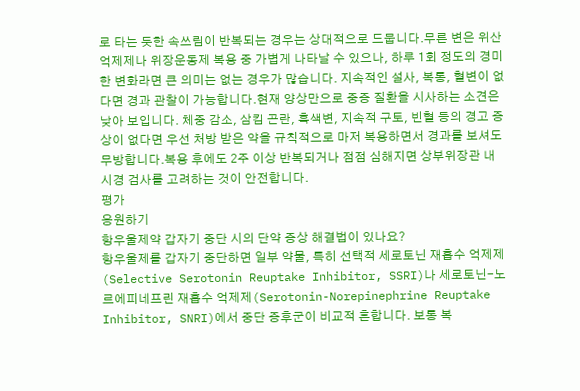로 타는 듯한 속쓰림이 반복되는 경우는 상대적으로 드뭅니다.무른 변은 위산 억제제나 위장운동제 복용 중 가볍게 나타날 수 있으나, 하루 1회 정도의 경미한 변화라면 큰 의미는 없는 경우가 많습니다. 지속적인 설사, 복통, 혈변이 없다면 경과 관찰이 가능합니다.현재 양상만으로 중증 질환을 시사하는 소견은 낮아 보입니다. 체중 감소, 삼킴 곤란, 흑색변, 지속적 구토, 빈혈 등의 경고 증상이 없다면 우선 처방 받은 약을 규칙적으로 마저 복용하면서 경과를 보셔도 무방합니다.복용 후에도 2주 이상 반복되거나 점점 심해지면 상부위장관 내시경 검사를 고려하는 것이 안전합니다.
평가
응원하기
항우울제약 갑자기 중단 시의 단약 증상 해결법이 있나요?
항우울제를 갑자기 중단하면 일부 약물, 특히 선택적 세로토닌 재흡수 억제제(Selective Serotonin Reuptake Inhibitor, SSRI)나 세로토닌-노르에피네프린 재흡수 억제제(Serotonin-Norepinephrine Reuptake Inhibitor, SNRI)에서 중단 증후군이 비교적 흔합니다. 보통 복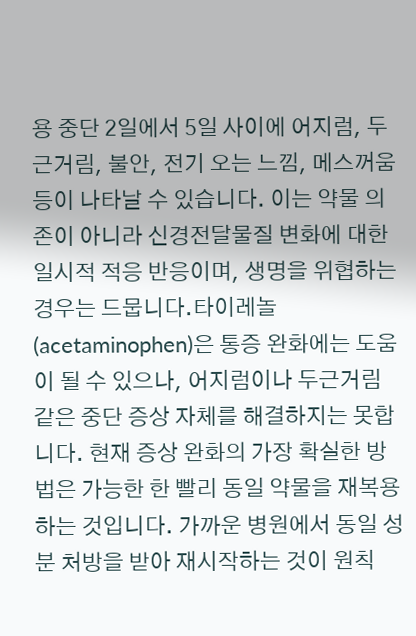용 중단 2일에서 5일 사이에 어지럼, 두근거림, 불안, 전기 오는 느낌, 메스꺼움 등이 나타날 수 있습니다. 이는 약물 의존이 아니라 신경전달물질 변화에 대한 일시적 적응 반응이며, 생명을 위협하는 경우는 드뭅니다.타이레놀(acetaminophen)은 통증 완화에는 도움이 될 수 있으나, 어지럼이나 두근거림 같은 중단 증상 자체를 해결하지는 못합니다. 현재 증상 완화의 가장 확실한 방법은 가능한 한 빨리 동일 약물을 재복용하는 것입니다. 가까운 병원에서 동일 성분 처방을 받아 재시작하는 것이 원칙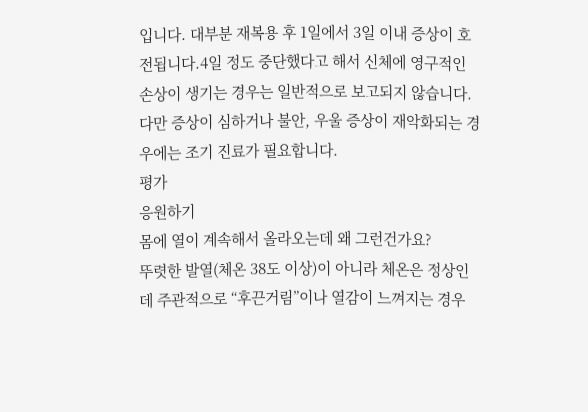입니다. 대부분 재복용 후 1일에서 3일 이내 증상이 호전됩니다.4일 정도 중단했다고 해서 신체에 영구적인 손상이 생기는 경우는 일반적으로 보고되지 않습니다. 다만 증상이 심하거나 불안, 우울 증상이 재악화되는 경우에는 조기 진료가 필요합니다.
평가
응원하기
몸에 열이 계속해서 올라오는데 왜 그런건가요?
뚜렷한 발열(체온 38도 이상)이 아니라 체온은 정상인데 주관적으로 “후끈거림”이나 열감이 느껴지는 경우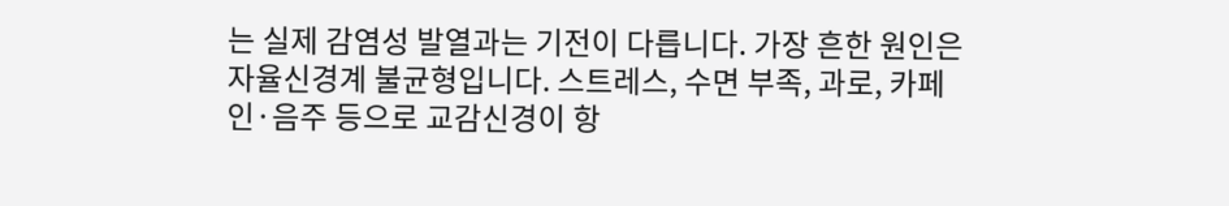는 실제 감염성 발열과는 기전이 다릅니다. 가장 흔한 원인은 자율신경계 불균형입니다. 스트레스, 수면 부족, 과로, 카페인·음주 등으로 교감신경이 항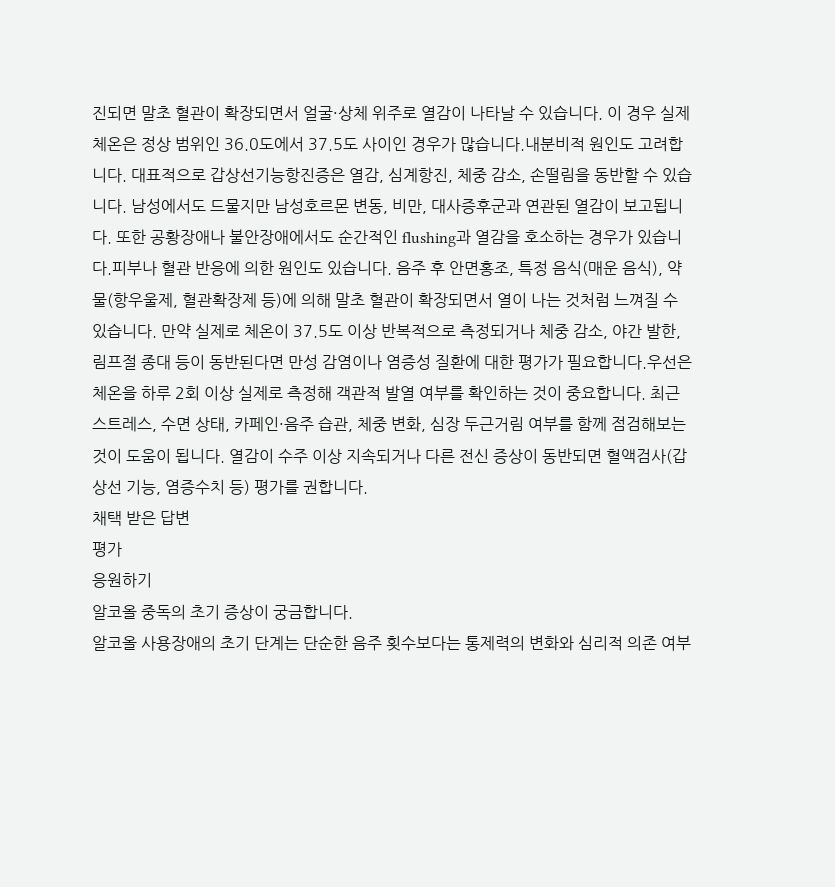진되면 말초 혈관이 확장되면서 얼굴·상체 위주로 열감이 나타날 수 있습니다. 이 경우 실제 체온은 정상 범위인 36.0도에서 37.5도 사이인 경우가 많습니다.내분비적 원인도 고려합니다. 대표적으로 갑상선기능항진증은 열감, 심계항진, 체중 감소, 손떨림을 동반할 수 있습니다. 남성에서도 드물지만 남성호르몬 변동, 비만, 대사증후군과 연관된 열감이 보고됩니다. 또한 공황장애나 불안장애에서도 순간적인 flushing과 열감을 호소하는 경우가 있습니다.피부나 혈관 반응에 의한 원인도 있습니다. 음주 후 안면홍조, 특정 음식(매운 음식), 약물(항우울제, 혈관확장제 등)에 의해 말초 혈관이 확장되면서 열이 나는 것처럼 느껴질 수 있습니다. 만약 실제로 체온이 37.5도 이상 반복적으로 측정되거나 체중 감소, 야간 발한, 림프절 종대 등이 동반된다면 만성 감염이나 염증성 질환에 대한 평가가 필요합니다.우선은 체온을 하루 2회 이상 실제로 측정해 객관적 발열 여부를 확인하는 것이 중요합니다. 최근 스트레스, 수면 상태, 카페인·음주 습관, 체중 변화, 심장 두근거림 여부를 함께 점검해보는 것이 도움이 됩니다. 열감이 수주 이상 지속되거나 다른 전신 증상이 동반되면 혈액검사(갑상선 기능, 염증수치 등) 평가를 권합니다.
채택 받은 답변
평가
응원하기
알코올 중독의 초기 증상이 궁금합니다.
알코올 사용장애의 초기 단계는 단순한 음주 횟수보다는 통제력의 변화와 심리적 의존 여부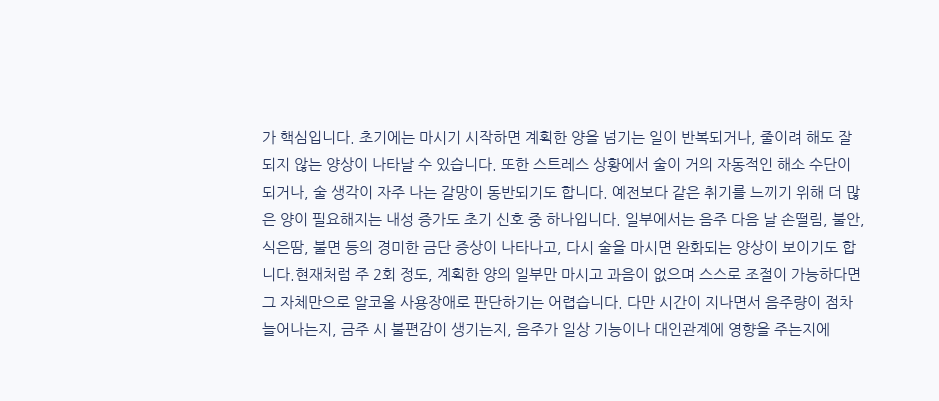가 핵심입니다. 초기에는 마시기 시작하면 계획한 양을 넘기는 일이 반복되거나, 줄이려 해도 잘 되지 않는 양상이 나타날 수 있습니다. 또한 스트레스 상황에서 술이 거의 자동적인 해소 수단이 되거나, 술 생각이 자주 나는 갈망이 동반되기도 합니다. 예전보다 같은 취기를 느끼기 위해 더 많은 양이 필요해지는 내성 증가도 초기 신호 중 하나입니다. 일부에서는 음주 다음 날 손떨림, 불안, 식은땀, 불면 등의 경미한 금단 증상이 나타나고, 다시 술을 마시면 완화되는 양상이 보이기도 합니다.현재처럼 주 2회 정도, 계획한 양의 일부만 마시고 과음이 없으며 스스로 조절이 가능하다면 그 자체만으로 알코올 사용장애로 판단하기는 어렵습니다. 다만 시간이 지나면서 음주량이 점차 늘어나는지, 금주 시 불편감이 생기는지, 음주가 일상 기능이나 대인관계에 영향을 주는지에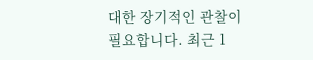대한 장기적인 관찰이 필요합니다. 최근 1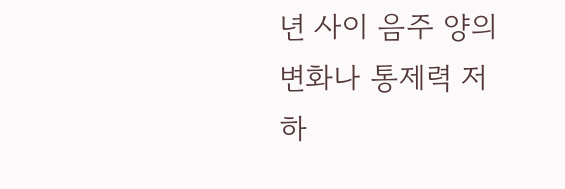년 사이 음주 양의 변화나 통제력 저하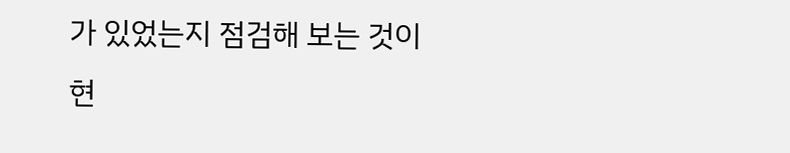가 있었는지 점검해 보는 것이 현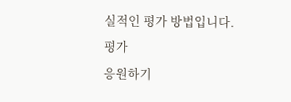실적인 평가 방법입니다.
평가
응원하기